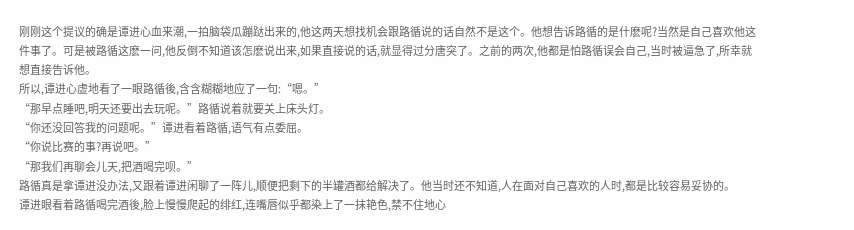刚刚这个提议的确是谭进心血来潮,一拍脑袋瓜蹦跶出来的,他这两天想找机会跟路循说的话自然不是这个。他想告诉路循的是什麽呢?当然是自己喜欢他这件事了。可是被路循这麽一问,他反倒不知道该怎麽说出来,如果直接说的话,就显得过分唐突了。之前的两次,他都是怕路循误会自己,当时被逼急了,所幸就想直接告诉他。
所以,谭进心虚地看了一眼路循後,含含糊糊地应了一句:“嗯。”
“那早点睡吧,明天还要出去玩呢。”路循说着就要关上床头灯。
“你还没回答我的问题呢。”谭进看着路循,语气有点委屈。
“你说比赛的事?再说吧。”
“那我们再聊会儿天,把酒喝完呗。”
路循真是拿谭进没办法,又跟着谭进闲聊了一阵儿,顺便把剩下的半罐酒都给解决了。他当时还不知道,人在面对自己喜欢的人时,都是比较容易妥协的。
谭进眼看着路循喝完酒後,脸上慢慢爬起的绯红,连嘴唇似乎都染上了一抹艳色,禁不住地心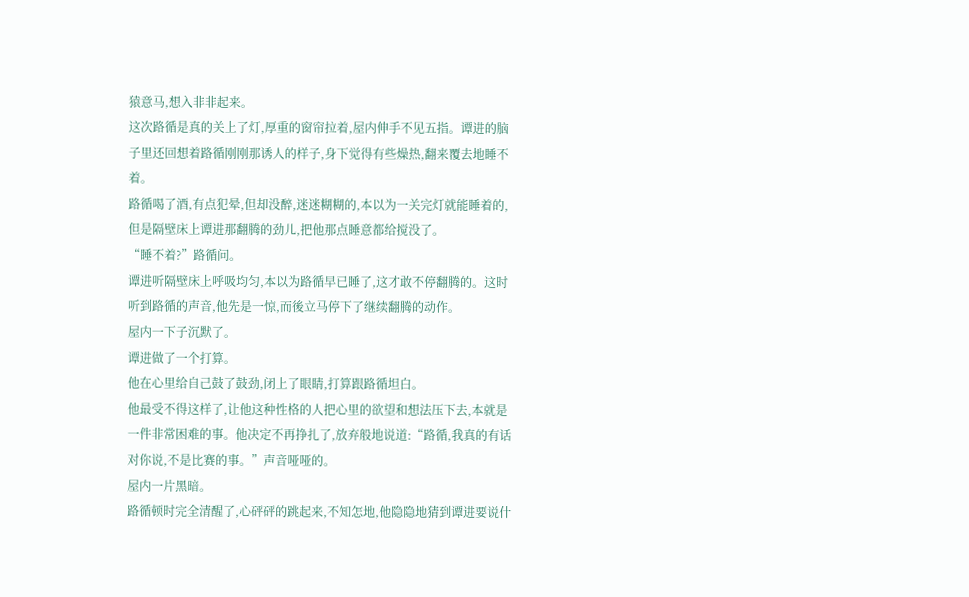猿意马,想入非非起来。
这次路循是真的关上了灯,厚重的窗帘拉着,屋内伸手不见五指。谭进的脑子里还回想着路循刚刚那诱人的样子,身下觉得有些燥热,翻来覆去地睡不着。
路循喝了酒,有点犯晕,但却没醉,迷迷糊糊的,本以为一关完灯就能睡着的,但是隔壁床上谭进那翻腾的劲儿,把他那点睡意都给搅没了。
“睡不着?”路循问。
谭进听隔壁床上呼吸均匀,本以为路循早已睡了,这才敢不停翻腾的。这时听到路循的声音,他先是一惊,而後立马停下了继续翻腾的动作。
屋内一下子沉默了。
谭进做了一个打算。
他在心里给自己鼓了鼓劲,闭上了眼睛,打算跟路循坦白。
他最受不得这样了,让他这种性格的人把心里的欲望和想法压下去,本就是一件非常困难的事。他决定不再挣扎了,放弃般地说道:“路循,我真的有话对你说,不是比赛的事。”声音哑哑的。
屋内一片黑暗。
路循顿时完全清醒了,心砰砰的跳起来,不知怎地,他隐隐地猜到谭进要说什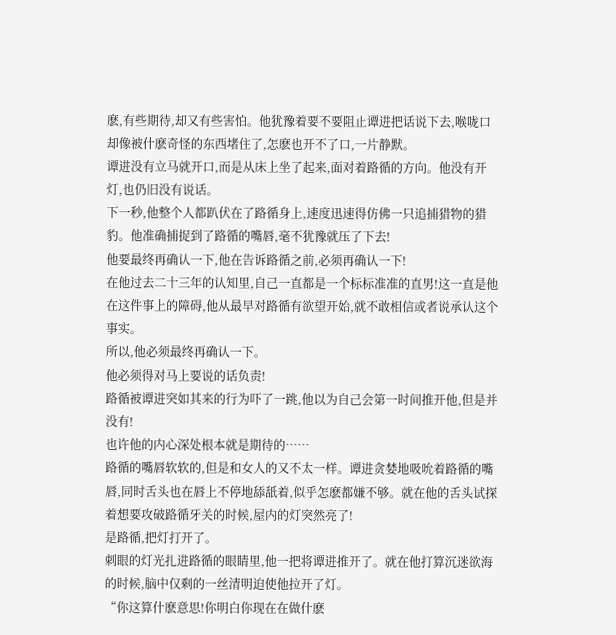麽,有些期待,却又有些害怕。他犹豫着要不要阻止谭进把话说下去,喉咙口却像被什麽奇怪的东西堵住了,怎麽也开不了口,一片静默。
谭进没有立马就开口,而是从床上坐了起来,面对着路循的方向。他没有开灯,也仍旧没有说话。
下一秒,他整个人都趴伏在了路循身上,速度迅速得仿佛一只追捕猎物的猎豹。他准确捕捉到了路循的嘴唇,毫不犹豫就压了下去!
他要最终再确认一下,他在告诉路循之前,必须再确认一下!
在他过去二十三年的认知里,自己一直都是一个标标准准的直男!这一直是他在这件事上的障碍,他从最早对路循有欲望开始,就不敢相信或者说承认这个事实。
所以,他必须最终再确认一下。
他必须得对马上要说的话负责!
路循被谭进突如其来的行为吓了一跳,他以为自己会第一时间推开他,但是并没有!
也许他的内心深处根本就是期待的……
路循的嘴唇软软的,但是和女人的又不太一样。谭进贪婪地吸吮着路循的嘴唇,同时舌头也在唇上不停地舔舐着,似乎怎麽都嫌不够。就在他的舌头试探着想要攻破路循牙关的时候,屋内的灯突然亮了!
是路循,把灯打开了。
刺眼的灯光扎进路循的眼睛里,他一把将谭进推开了。就在他打算沉迷欲海的时候,脑中仅剩的一丝清明迫使他拉开了灯。
“你这算什麽意思!你明白你现在在做什麽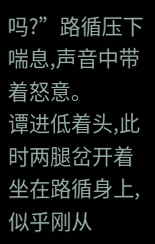吗?”路循压下喘息,声音中带着怒意。
谭进低着头,此时两腿岔开着坐在路循身上,似乎刚从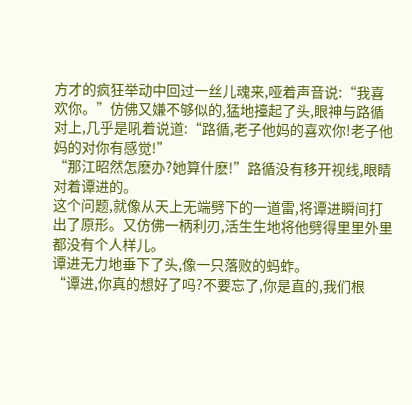方才的疯狂举动中回过一丝儿魂来,哑着声音说:“我喜欢你。”仿佛又嫌不够似的,猛地擡起了头,眼神与路循对上,几乎是吼着说道:“路循,老子他妈的喜欢你!老子他妈的对你有感觉!”
“那江昭然怎麽办?她算什麽!”路循没有移开视线,眼睛对着谭进的。
这个问题,就像从天上无端劈下的一道雷,将谭进瞬间打出了原形。又仿佛一柄利刃,活生生地将他劈得里里外里都没有个人样儿。
谭进无力地垂下了头,像一只落败的蚂蚱。
“谭进,你真的想好了吗?不要忘了,你是直的,我们根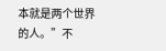本就是两个世界的人。”不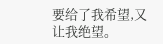要给了我希望,又让我绝望。